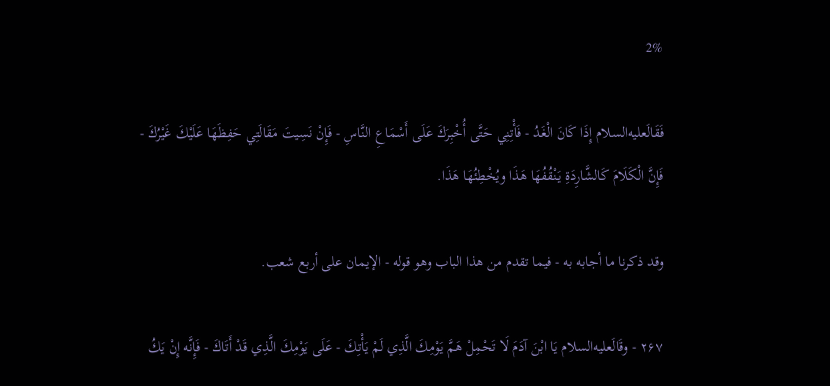2%

فَقَالَعليه‌السلام إِذَا كَانَ الْغَدُ - فَأْتِنِي حَتَّى أُخْبِرَكَ عَلَى أَسْمَاعِ النَّاسِ - فَإِنْ نَسِيتَ مَقَالَتِي حَفِظَهَا عَلَيْكَ غَيْرُكَ - فَإِنَّ الْكَلَامَ كَالشَّارِدَةِ يَنْقُفُهَا هَذَا ويُخْطِئُهَا هَذَا.

وقد ذكرنا ما أجابه به - فيما تقدم من هذا الباب وهو قوله - الإيمان على أربع شعب.

۲۶۷ - وقَالَعليه‌السلام يَا ابْنَ آدَمَ لَا تَحْمِلْ هَمَّ يَوْمِكَ الَّذِي لَمْ يَأْتِكَ - عَلَى يَوْمِكَ الَّذِي قَدْ أَتَاكَ - فَإِنَّه إِنْ يَكُ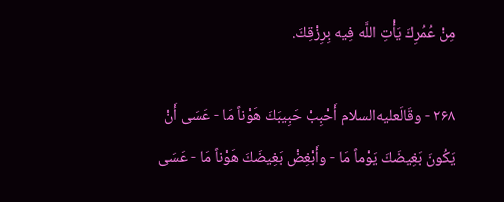مِنْ عُمُرِكَ يَأْتِ اللَّه فِيه بِرِزْقِكَ.

۲۶۸ - وقَالَعليه‌السلام أَحْبِبْ حَبِيبَكَ هَوْناً مَا - عَسَى أَنْ يَكُونَ بَغِيضَكَ يَوْماً مَا - وأَبْغِضْ بَغِيضَكَ هَوْناً مَا - عَسَى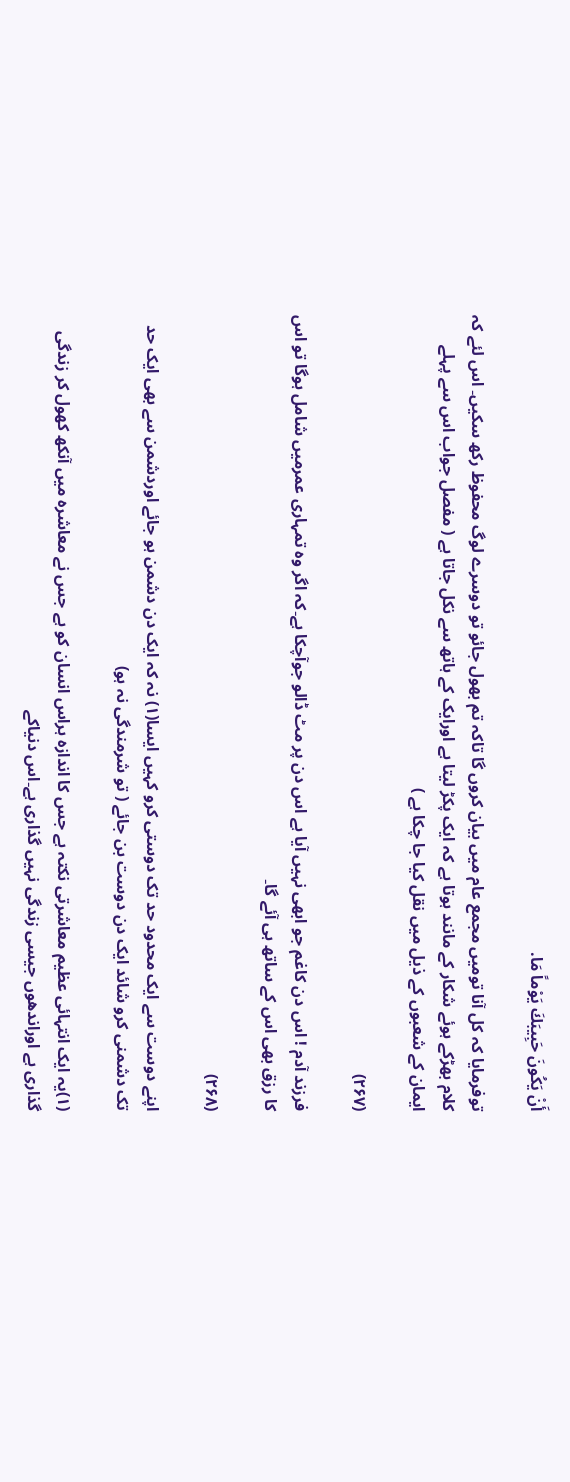أَنْ يَكُونَ حَبِيبَكَ يَوْماً مَا.

توفرمایا کہ کل آنا تومیں مجمع عام میں بیان کروں گا تاکہ تم بھول جائو تو دوسرے لوگ محفوظ رکھ سکیں۔ اس لئے کہ کلام بھڑکے ہوئے شکار کے مانند ہوتا ہے کہ ایک پکڑ لیتا ہے اورایک کے ہاتھ سے نکل جاتا ہے ( مفصل جواب اس سے پہلے ایمان کے شعبوں کے ذیل میں نقل کیا جا چکا ہے )

(۲۶۷)

فرزند آدم ! اس دن کاغم جو ابھی نہیں آیا ہے اس دن پر مٹ ڈالو جوآچکا ہے۔کہ اگر وہ تمہاری عمرمیں شامل ہوگا تو اس کا رزق بھی اس کے ساتھ ہی آئے گا۔

(۲۶۸)

اپنے دوست سے ایک محدود حد تک دوستی کرو کہیں ایسا(۱) نہ کہ ایک دن دشمن ہو جائے اوردشمن سے بھی ایک حد تک دشمنی کرو شائد ایک دن دوست بن جائے ( تو شرمندگی نہ ہو)

(۱)یہ ایک انتہائی عظیم معاشرتی نکتہ ہے جس کا اندازہ ہراس انسان کو ہے جس نے معاشرہ میں آنکھ کھول کر زندگی گذاری ہے اوراندھوں جیسی زندگی نہیں گذاری ہے۔اس دنیاکے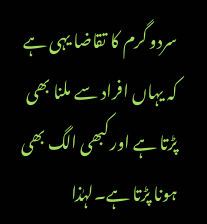سردو گرم کا تقاضا یہی ہے کہ یہاں افراد سے ملنا بھی پڑتا ہے اور کبھی الگ بھی ہونا پڑتا ہے۔لہٰذا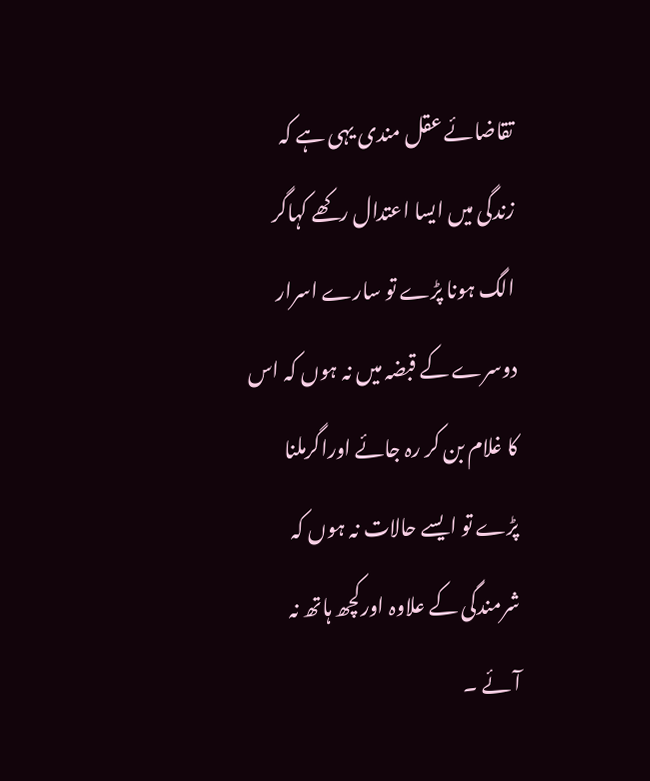تقاضائے عقل مندی یہی ہے کہ زندگی میں ایسا اعتدال رکھے کہاگر الگ ہونا پڑے تو سارے اسرار دوسرے کے قبضہ میں نہ ہوں کہ اس کا غلام بن کر رہ جائے اوراگرملنا پڑے تو ایسے حالات نہ ہوں کہ شرمندگی کے علاوہ اورکچھ ہاتھ نہ آئے ۔